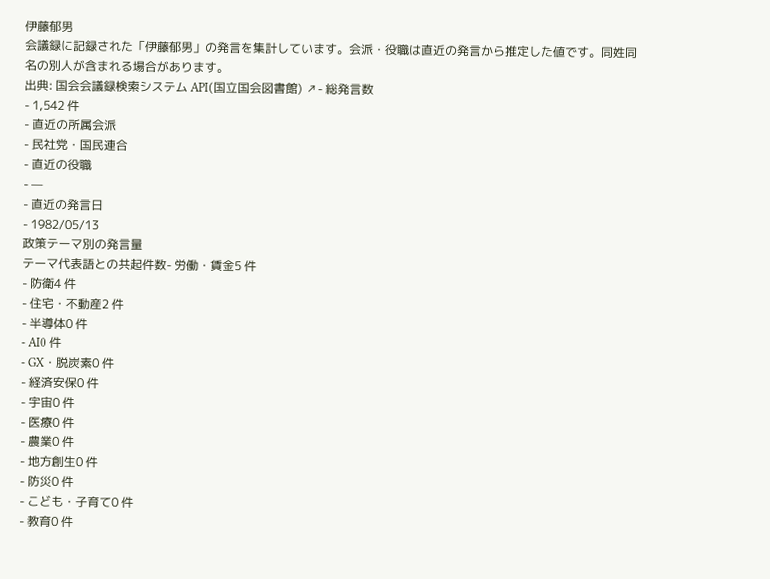伊藤郁男
会議録に記録された「伊藤郁男」の発言を集計しています。会派・役職は直近の発言から推定した値です。同姓同名の別人が含まれる場合があります。
出典: 国会会議録検索システム API(国立国会図書館) ↗- 総発言数
- 1,542 件
- 直近の所属会派
- 民社党・国民連合
- 直近の役職
- —
- 直近の発言日
- 1982/05/13
政策テーマ別の発言量
テーマ代表語との共起件数- 労働・賃金5 件
- 防衛4 件
- 住宅・不動産2 件
- 半導体0 件
- AI0 件
- GX・脱炭素0 件
- 経済安保0 件
- 宇宙0 件
- 医療0 件
- 農業0 件
- 地方創生0 件
- 防災0 件
- こども・子育て0 件
- 教育0 件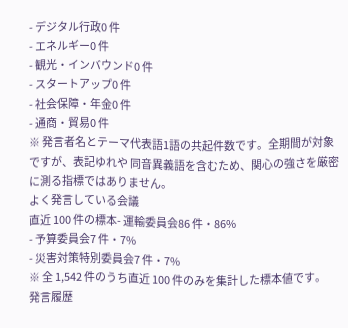- デジタル行政0 件
- エネルギー0 件
- 観光・インバウンド0 件
- スタートアップ0 件
- 社会保障・年金0 件
- 通商・貿易0 件
※ 発言者名とテーマ代表語1語の共起件数です。全期間が対象ですが、表記ゆれや 同音異義語を含むため、関心の強さを厳密に測る指標ではありません。
よく発言している会議
直近 100 件の標本- 運輸委員会86 件・86%
- 予算委員会7 件・7%
- 災害対策特別委員会7 件・7%
※ 全 1,542 件のうち直近 100 件のみを集計した標本値です。
発言履歴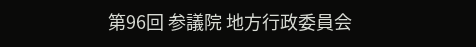第96回 参議院 地方行政委員会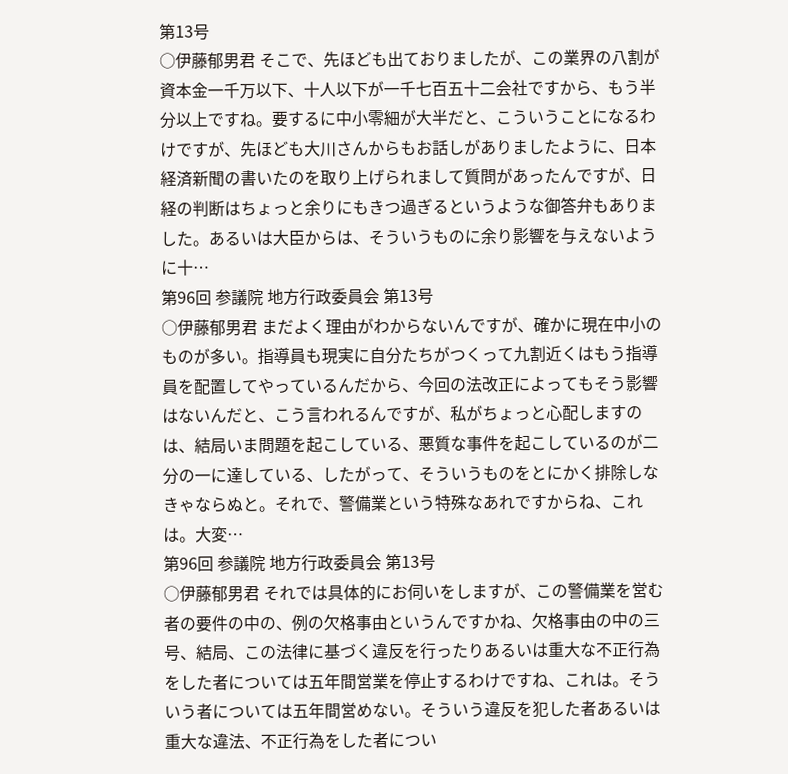第13号
○伊藤郁男君 そこで、先ほども出ておりましたが、この業界の八割が資本金一千万以下、十人以下が一千七百五十二会社ですから、もう半分以上ですね。要するに中小零細が大半だと、こういうことになるわけですが、先ほども大川さんからもお話しがありましたように、日本経済新聞の書いたのを取り上げられまして質問があったんですが、日経の判断はちょっと余りにもきつ過ぎるというような御答弁もありました。あるいは大臣からは、そういうものに余り影響を与えないように十…
第96回 参議院 地方行政委員会 第13号
○伊藤郁男君 まだよく理由がわからないんですが、確かに現在中小のものが多い。指導員も現実に自分たちがつくって九割近くはもう指導員を配置してやっているんだから、今回の法改正によってもそう影響はないんだと、こう言われるんですが、私がちょっと心配しますのは、結局いま問題を起こしている、悪質な事件を起こしているのが二分の一に達している、したがって、そういうものをとにかく排除しなきゃならぬと。それで、警備業という特殊なあれですからね、これは。大変…
第96回 参議院 地方行政委員会 第13号
○伊藤郁男君 それでは具体的にお伺いをしますが、この警備業を営む者の要件の中の、例の欠格事由というんですかね、欠格事由の中の三号、結局、この法律に基づく違反を行ったりあるいは重大な不正行為をした者については五年間営業を停止するわけですね、これは。そういう者については五年間営めない。そういう違反を犯した者あるいは重大な違法、不正行為をした者につい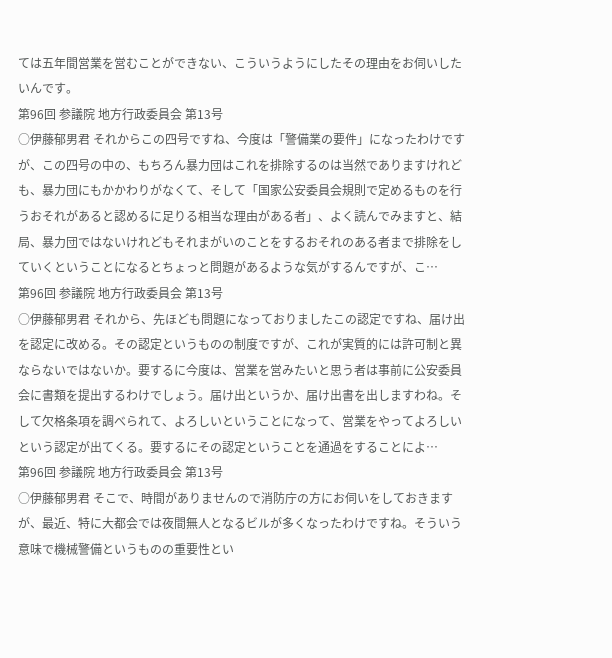ては五年間営業を営むことができない、こういうようにしたその理由をお伺いしたいんです。
第96回 参議院 地方行政委員会 第13号
○伊藤郁男君 それからこの四号ですね、今度は「警備業の要件」になったわけですが、この四号の中の、もちろん暴力団はこれを排除するのは当然でありますけれども、暴力団にもかかわりがなくて、そして「国家公安委員会規則で定めるものを行うおそれがあると認めるに足りる相当な理由がある者」、よく読んでみますと、結局、暴力団ではないけれどもそれまがいのことをするおそれのある者まで排除をしていくということになるとちょっと問題があるような気がするんですが、こ…
第96回 参議院 地方行政委員会 第13号
○伊藤郁男君 それから、先ほども問題になっておりましたこの認定ですね、届け出を認定に改める。その認定というものの制度ですが、これが実質的には許可制と異ならないではないか。要するに今度は、営業を営みたいと思う者は事前に公安委員会に書類を提出するわけでしょう。届け出というか、届け出書を出しますわね。そして欠格条項を調べられて、よろしいということになって、営業をやってよろしいという認定が出てくる。要するにその認定ということを通過をすることによ…
第96回 参議院 地方行政委員会 第13号
○伊藤郁男君 そこで、時間がありませんので消防庁の方にお伺いをしておきますが、最近、特に大都会では夜間無人となるビルが多くなったわけですね。そういう意味で機械警備というものの重要性とい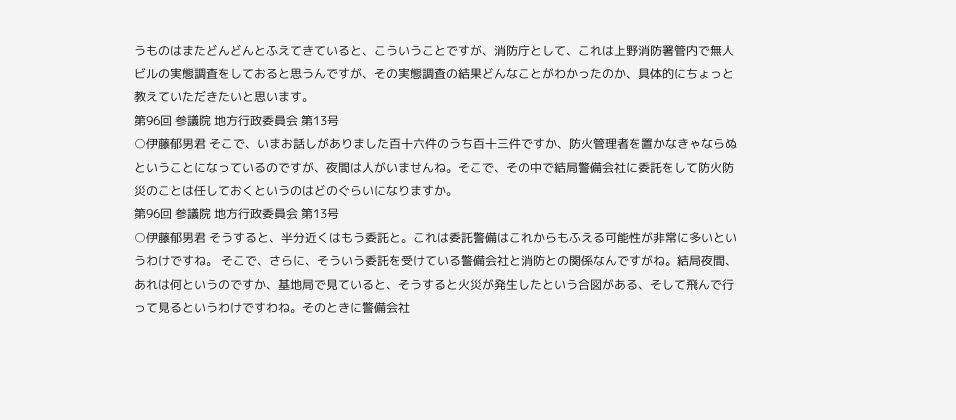うものはまたどんどんとふえてきていると、こういうことですが、消防庁として、これは上野消防署管内で無人ビルの実態調査をしておると思うんですが、その実態調査の結果どんなことがわかったのか、具体的にちょっと教えていただきたいと思います。
第96回 参議院 地方行政委員会 第13号
○伊藤郁男君 そこで、いまお話しがありました百十六件のうち百十三件ですか、防火管理者を置かなきゃならぬということになっているのですが、夜間は人がいませんね。そこで、その中で結局警備会社に委託をして防火防災のことは任しておくというのはどのぐらいになりますか。
第96回 参議院 地方行政委員会 第13号
○伊藤郁男君 そうすると、半分近くはもう委託と。これは委託警備はこれからもふえる可能性が非常に多いというわけですね。 そこで、さらに、そういう委託を受けている警備会社と消防との関係なんですがね。結局夜間、あれは何というのですか、基地局で見ていると、そうすると火災が発生したという合図がある、そして飛んで行って見るというわけですわね。そのときに警備会社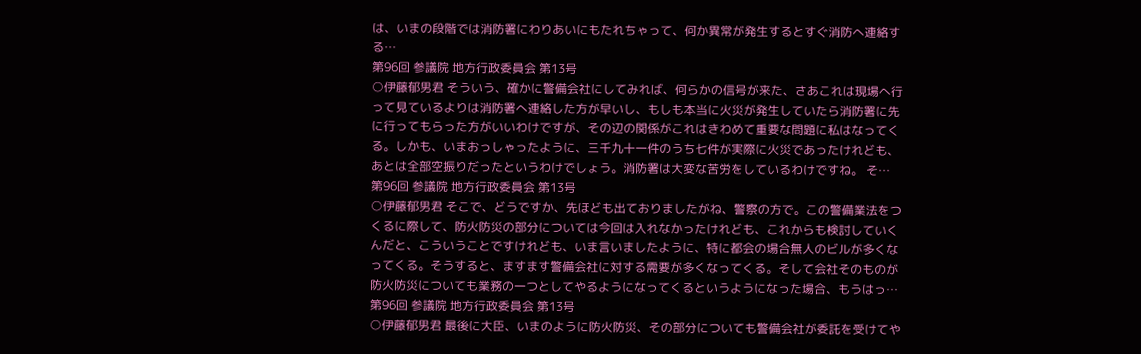は、いまの段階では消防署にわりあいにもたれちゃって、何か異常が発生するとすぐ消防へ連絡する…
第96回 参議院 地方行政委員会 第13号
○伊藤郁男君 そういう、確かに警備会社にしてみれば、何らかの信号が来た、さあこれは現場へ行って見ているよりは消防署へ連絡した方が早いし、もしも本当に火災が発生していたら消防署に先に行ってもらった方がいいわけですが、その辺の関係がこれはきわめて重要な問題に私はなってくる。しかも、いまおっしゃったように、三千九十一件のうち七件が実際に火災であったけれども、あとは全部空振りだったというわけでしょう。消防署は大変な苦労をしているわけですね。 そ…
第96回 参議院 地方行政委員会 第13号
○伊藤郁男君 そこで、どうですか、先ほども出ておりましたがね、警察の方で。この警備業法をつくるに際して、防火防災の部分については今回は入れなかったけれども、これからも検討していくんだと、こういうことですけれども、いま言いましたように、特に都会の場合無人のビルが多くなってくる。そうすると、ますます警備会社に対する需要が多くなってくる。そして会社そのものが防火防災についても業務の一つとしてやるようになってくるというようになった場合、もうはっ…
第96回 参議院 地方行政委員会 第13号
○伊藤郁男君 最後に大臣、いまのように防火防災、その部分についても警備会社が委託を受けてや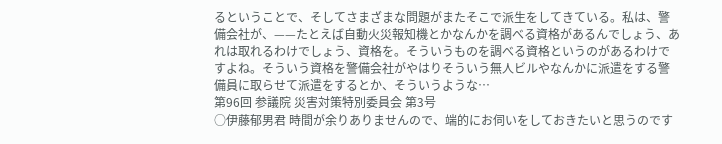るということで、そしてさまざまな問題がまたそこで派生をしてきている。私は、警備会社が、——たとえば自動火災報知機とかなんかを調べる資格があるんでしょう、あれは取れるわけでしょう、資格を。そういうものを調べる資格というのがあるわけですよね。そういう資格を警備会社がやはりそういう無人ビルやなんかに派遣をする警備員に取らせて派遣をするとか、そういうような…
第96回 参議院 災害対策特別委員会 第3号
○伊藤郁男君 時間が余りありませんので、端的にお伺いをしておきたいと思うのです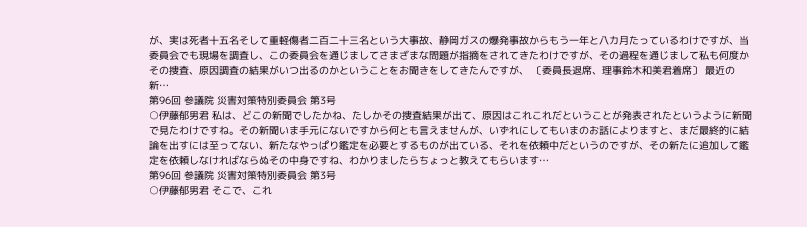が、実は死者十五名そして重軽傷者二百二十三名という大事故、静岡ガスの爆発事故からもう一年と八カ月たっているわけですが、当委員会でも現場を調査し、この委員会を通じましてさまざまな問題が指摘をされてきたわけですが、その過程を通じまして私も何度かその捜査、原因調査の結果がいつ出るのかということをお聞きをしてきたんですが、 〔委員長退席、理事鈴木和美君着席〕 最近の新…
第96回 参議院 災害対策特別委員会 第3号
○伊藤郁男君 私は、どこの新聞でしたかね、たしかその捜査結果が出て、原因はこれこれだということが発表されたというように新聞で見たわけですね。その新聞いま手元にないですから何とも言えませんが、いずれにしてもいまのお話によりますと、まだ最終的に結論を出すには至ってない、新たなやっぱり鑑定を必要とするものが出ている、それを依頼中だというのですが、その新たに追加して鑑定を依頼しなければならぬその中身ですね、わかりましたらちょっと教えてもらいます…
第96回 参議院 災害対策特別委員会 第3号
○伊藤郁男君 そこで、これ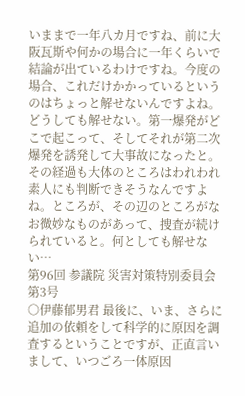いままで一年八カ月ですね、前に大阪瓦斯や何かの場合に一年くらいで結論が出ているわけですね。今度の場合、これだけかかっているというのはちょっと解せないんですよね。どうしても解せない。第一爆発がどこで起こって、そしてそれが第二次爆発を誘発して大事故になったと。その経過も大体のところはわれわれ素人にも判断できそうなんですよね。ところが、その辺のところがなお微妙なものがあって、捜査が続けられていると。何としても解せない…
第96回 参議院 災害対策特別委員会 第3号
○伊藤郁男君 最後に、いま、さらに追加の依頼をして科学的に原因を調査するということですが、正直言いまして、いつごろ一体原因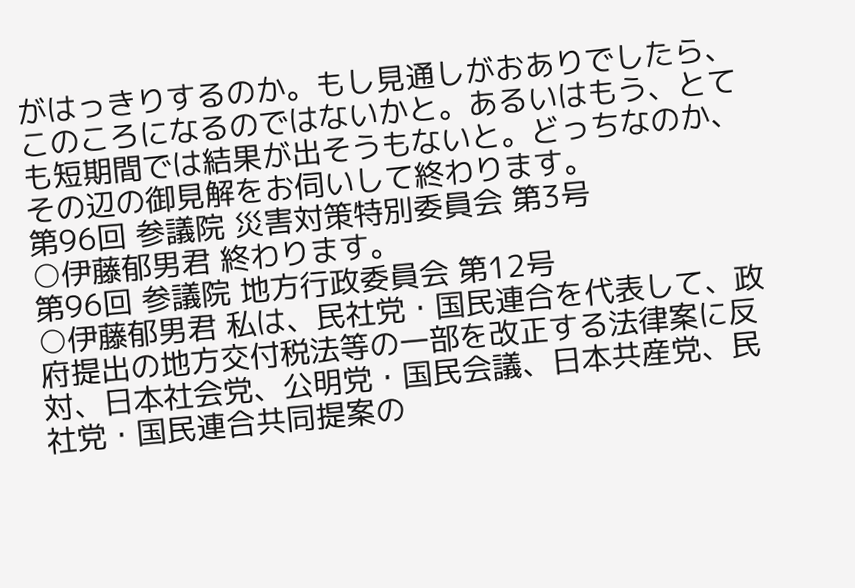がはっきりするのか。もし見通しがおありでしたら、このころになるのではないかと。あるいはもう、とても短期間では結果が出そうもないと。どっちなのか、その辺の御見解をお伺いして終わります。
第96回 参議院 災害対策特別委員会 第3号
○伊藤郁男君 終わります。
第96回 参議院 地方行政委員会 第12号
○伊藤郁男君 私は、民社党・国民連合を代表して、政府提出の地方交付税法等の一部を改正する法律案に反対、日本社会党、公明党・国民会議、日本共産党、民社党・国民連合共同提案の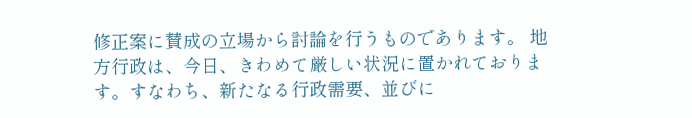修正案に賛成の立場から討論を行うものであります。 地方行政は、今日、きわめて厳しい状況に置かれております。すなわち、新たなる行政需要、並びに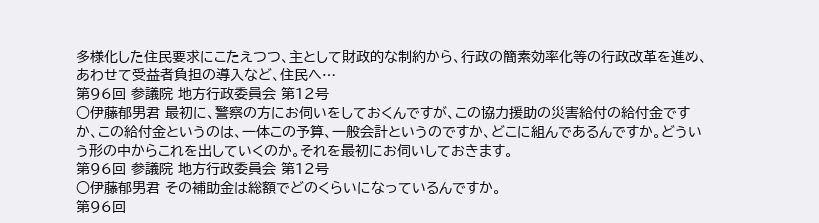多様化した住民要求にこたえつつ、主として財政的な制約から、行政の簡素効率化等の行政改革を進め、あわせて受益者負担の導入など、住民へ…
第96回 参議院 地方行政委員会 第12号
○伊藤郁男君 最初に、警察の方にお伺いをしておくんですが、この協力援助の災害給付の給付金ですか、この給付金というのは、一体この予算、一般会計というのですか、どこに組んであるんですか。どういう形の中からこれを出していくのか。それを最初にお伺いしておきます。
第96回 参議院 地方行政委員会 第12号
○伊藤郁男君 その補助金は総額でどのくらいになっているんですか。
第96回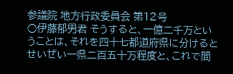参議院 地方行政委員会 第12号
○伊藤郁男君 そうすると、一億二千万ということは、それを四十七都道府県に分けるとせいぜい一県二百五十万程度と、これで間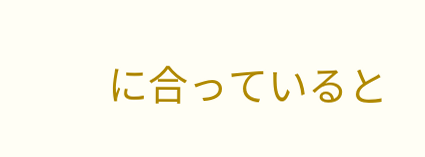に合っていると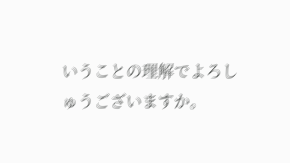いうことの理解でよろしゅうございますか。